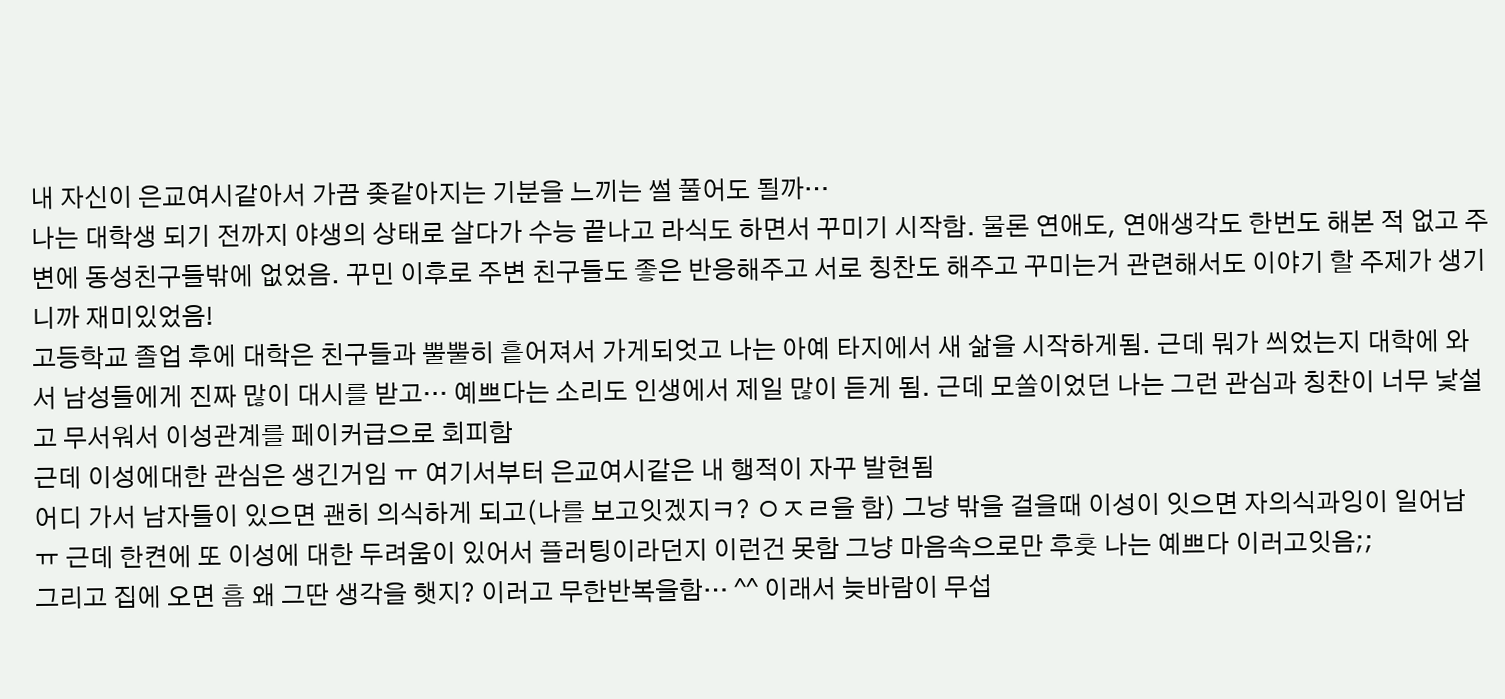내 자신이 은교여시같아서 가끔 좆같아지는 기분을 느끼는 썰 풀어도 될까…
나는 대학생 되기 전까지 야생의 상태로 살다가 수능 끝나고 라식도 하면서 꾸미기 시작함. 물론 연애도, 연애생각도 한번도 해본 적 없고 주변에 동성친구들밖에 없었음. 꾸민 이후로 주변 친구들도 좋은 반응해주고 서로 칭찬도 해주고 꾸미는거 관련해서도 이야기 할 주제가 생기니까 재미있었음!
고등학교 졸업 후에 대학은 친구들과 뿔뿔히 흩어져서 가게되엇고 나는 아예 타지에서 새 삶을 시작하게됨. 근데 뭐가 씌었는지 대학에 와서 남성들에게 진짜 많이 대시를 받고… 예쁘다는 소리도 인생에서 제일 많이 듣게 됨. 근데 모쏠이었던 나는 그런 관심과 칭찬이 너무 낯설고 무서워서 이성관계를 페이커급으로 회피함
근데 이성에대한 관심은 생긴거임 ㅠ 여기서부터 은교여시같은 내 행적이 자꾸 발현됨
어디 가서 남자들이 있으면 괜히 의식하게 되고(나를 보고잇겠지ㅋ? ㅇㅈㄹ을 함) 그냥 밖을 걸을때 이성이 잇으면 자의식과잉이 일어남 ㅠ 근데 한켠에 또 이성에 대한 두려움이 있어서 플러팅이라던지 이런건 못함 그냥 마음속으로만 후훗 나는 예쁘다 이러고잇음;;
그리고 집에 오면 흠 왜 그딴 생각을 햇지? 이러고 무한반복을함… ^^ 이래서 늦바람이 무섭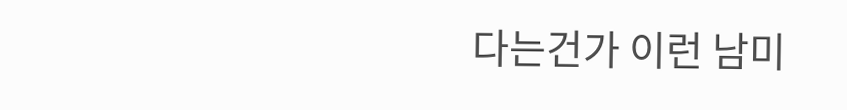다는건가 이런 남미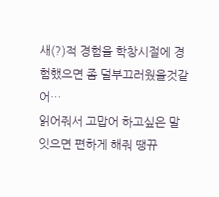새(?)적 경험을 학창시절에 경험했으면 좀 덜부끄러웠을것같어…
읽어줘서 고맙어 하고싶은 말 잇으면 편하게 해줘 땡뀨